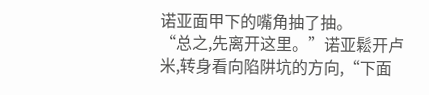诺亚面甲下的嘴角抽了抽。
“总之,先离开这里。”诺亚鬆开卢米,转身看向陷阱坑的方向,“下面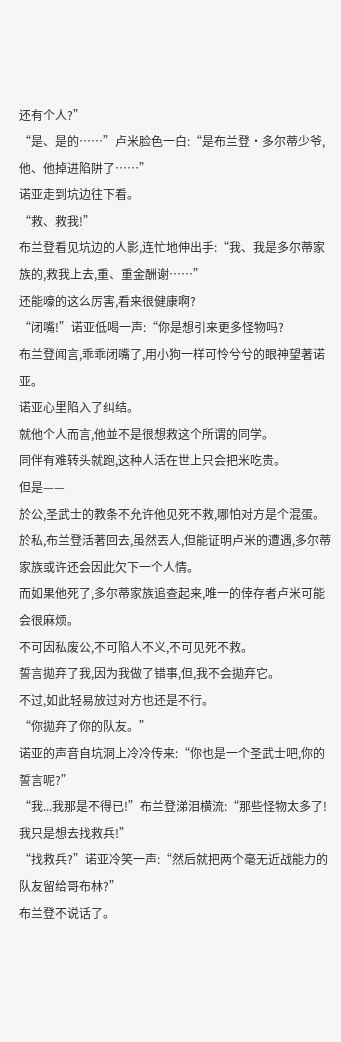还有个人?”
“是、是的……”卢米脸色一白:“是布兰登·多尔蒂少爷,他、他掉进陷阱了……”
诺亚走到坑边往下看。
“救、救我!”
布兰登看见坑边的人影,连忙地伸出手:“我、我是多尔蒂家族的,救我上去,重、重金酬谢……”
还能嚎的这么厉害,看来很健康啊?
“闭嘴!”诺亚低喝一声:“你是想引来更多怪物吗?
布兰登闻言,乖乖闭嘴了,用小狗一样可怜兮兮的眼神望著诺亚。
诺亚心里陷入了纠结。
就他个人而言,他並不是很想救这个所谓的同学。
同伴有难转头就跑,这种人活在世上只会把米吃贵。
但是——
於公,圣武士的教条不允许他见死不救,哪怕对方是个混蛋。
於私,布兰登活著回去,虽然丟人,但能证明卢米的遭遇,多尔蒂家族或许还会因此欠下一个人情。
而如果他死了,多尔蒂家族追查起来,唯一的倖存者卢米可能会很麻烦。
不可因私废公,不可陷人不义,不可见死不救。
誓言拋弃了我,因为我做了错事,但,我不会拋弃它。
不过,如此轻易放过对方也还是不行。
“你拋弃了你的队友。”
诺亚的声音自坑洞上冷冷传来:“你也是一个圣武士吧,你的誓言呢?”
“我...我那是不得已!”布兰登涕泪横流:“那些怪物太多了!我只是想去找救兵!”
“找救兵?”诺亚冷笑一声:“然后就把两个毫无近战能力的队友留给哥布林?”
布兰登不说话了。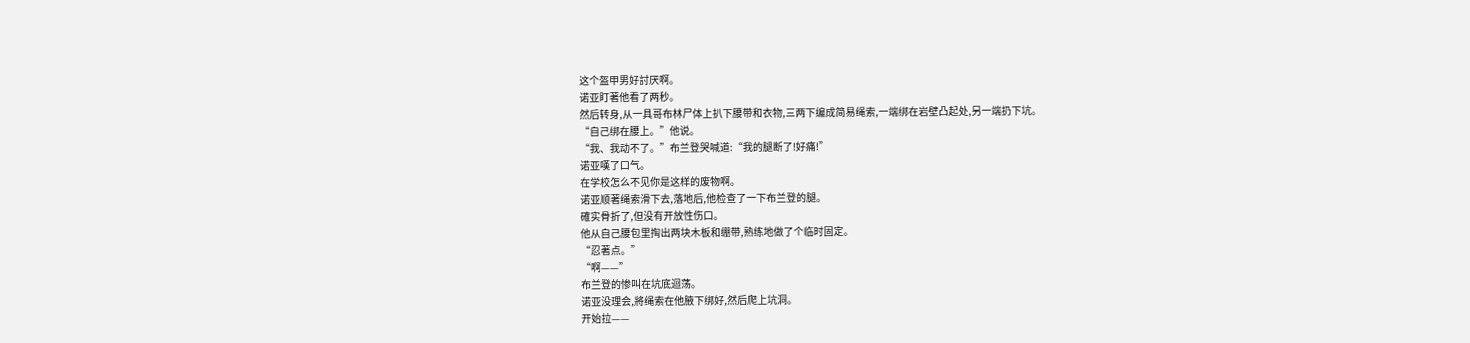这个盔甲男好討厌啊。
诺亚盯著他看了两秒。
然后转身,从一具哥布林尸体上扒下腰带和衣物,三两下编成简易绳索,一端绑在岩壁凸起处,另一端扔下坑。
“自己绑在腰上。”他说。
“我、我动不了。”布兰登哭喊道:“我的腿断了!好痛!”
诺亚嘆了口气。
在学校怎么不见你是这样的废物啊。
诺亚顺著绳索滑下去,落地后,他检查了一下布兰登的腿。
確实骨折了,但没有开放性伤口。
他从自己腰包里掏出两块木板和绷带,熟练地做了个临时固定。
“忍著点。”
“啊——”
布兰登的惨叫在坑底迴荡。
诺亚没理会,將绳索在他腋下绑好,然后爬上坑洞。
开始拉——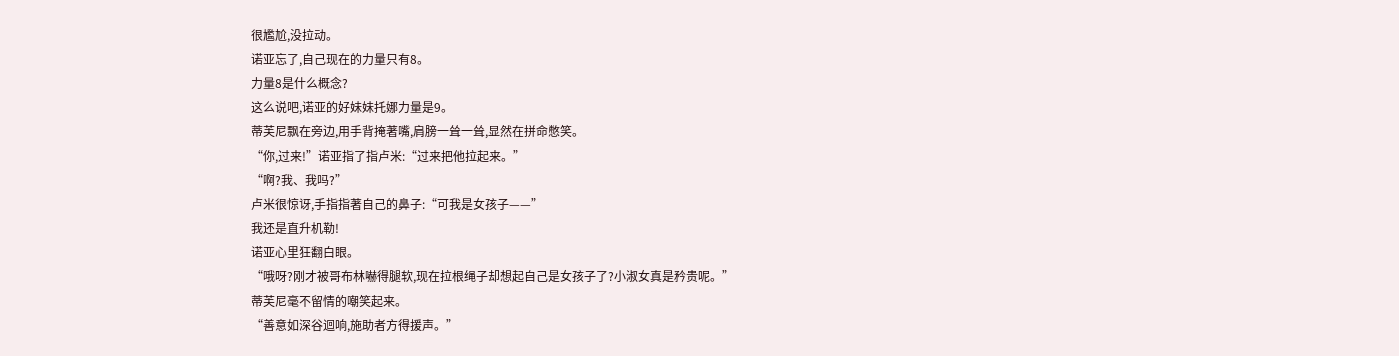很尷尬,没拉动。
诺亚忘了,自己现在的力量只有8。
力量8是什么概念?
这么说吧,诺亚的好妹妹托娜力量是9。
蒂芙尼飘在旁边,用手背掩著嘴,肩膀一耸一耸,显然在拼命憋笑。
“你,过来!”诺亚指了指卢米:“过来把他拉起来。”
“啊?我、我吗?”
卢米很惊讶,手指指著自己的鼻子:“可我是女孩子——”
我还是直升机勒!
诺亚心里狂翻白眼。
“哦呀?刚才被哥布林嚇得腿软,现在拉根绳子却想起自己是女孩子了?小淑女真是矜贵呢。”
蒂芙尼毫不留情的嘲笑起来。
“善意如深谷迴响,施助者方得援声。”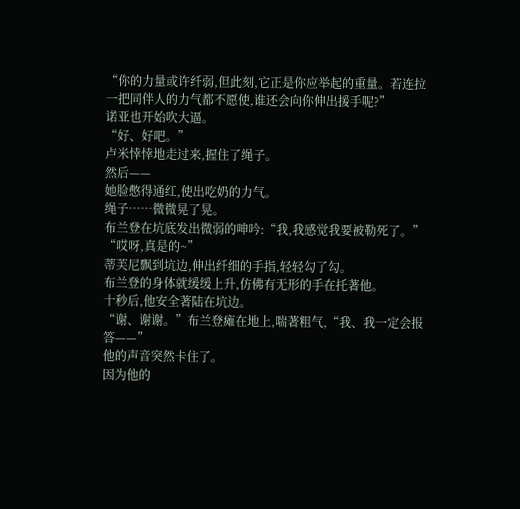“你的力量或许纤弱,但此刻,它正是你应举起的重量。若连拉一把同伴人的力气都不愿使,谁还会向你伸出援手呢?”
诺亚也开始吹大逼。
“好、好吧。”
卢米悻悻地走过来,握住了绳子。
然后——
她脸憋得通红,使出吃奶的力气。
绳子……微微晃了晃。
布兰登在坑底发出微弱的呻吟:“我,我感觉我要被勒死了。”
“哎呀,真是的~”
蒂芙尼飘到坑边,伸出纤细的手指,轻轻勾了勾。
布兰登的身体就缓缓上升,仿佛有无形的手在托著他。
十秒后,他安全著陆在坑边。
“谢、谢谢。”布兰登瘫在地上,喘著粗气,“我、我一定会报答——”
他的声音突然卡住了。
因为他的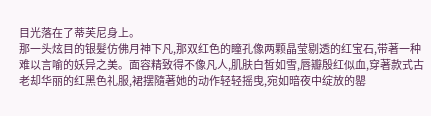目光落在了蒂芙尼身上。
那一头炫目的银髮仿佛月神下凡,那双红色的瞳孔像两颗晶莹剔透的红宝石,带著一种难以言喻的妖异之美。面容精致得不像凡人,肌肤白皙如雪,唇瓣殷红似血,穿著款式古老却华丽的红黑色礼服,裙摆隨著她的动作轻轻摇曳,宛如暗夜中绽放的罌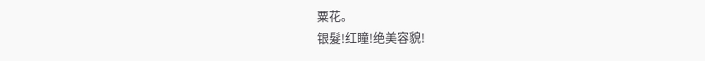粟花。
银髮!红瞳!绝美容貌!